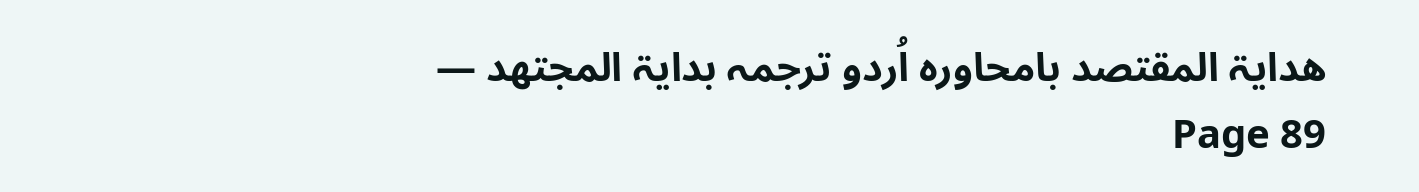ھدایۃ المقتصد بامحاورہ اُردو ترجمہ بدایۃ المجتھد — Page 89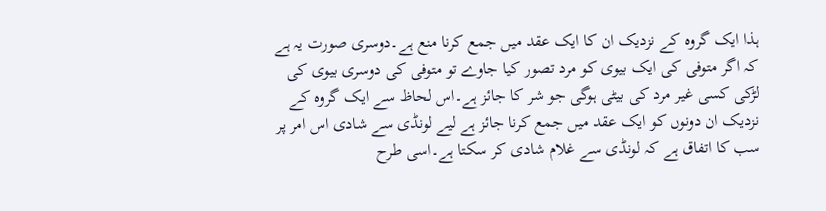ہذا ایک گروہ کے نزدیک ان کا ایک عقد میں جمع کرنا منع ہے۔دوسری صورت یہ ہے کہ اگر متوفی کی ایک بیوی کو مرد تصور کیا جاوے تو متوفی کی دوسری بیوی کی لڑکی کسی غیر مرد کی بیٹی ہوگی جو شر کا جائز ہے۔اس لحاظ سے ایک گروہ کے نزدیک ان دونوں کو ایک عقد میں جمع کرنا جائز ہے لیے لونڈی سے شادی اس امر پر سب کا اتفاق ہے کہ لونڈی سے غلام شادی کر سکتا ہے۔اسی طرح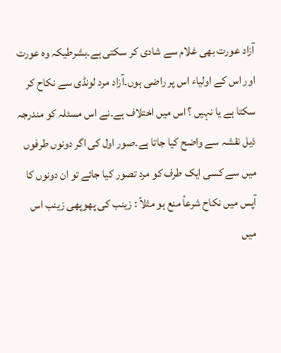آزاد عورت بھی غلام سے شادی کر سکتی ہے۔بشرطیکہ وہ عورت اور اس کے اولیاء اس پر راضی ہوں۔آزاد مرد لونڈی سے نکاح کر سکتا ہے یا نہیں ؟ اس میں اختلاف ہے۔نے اس مسئلہ کو مندرجہ ذیل نقشہ سے واضح کیا جاتا ہے۔صور اول کی اگر دونوں طرفوں میں سے کسی ایک طرف کو مرد تصور کیا جائے تو ان دونوں کا آپس میں نکاح شرعاً منع ہو مثلاً : زینب کی پھوپھی زینب اس میں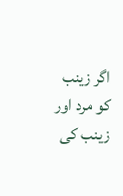اگر زینب کو مرد اور زینب کی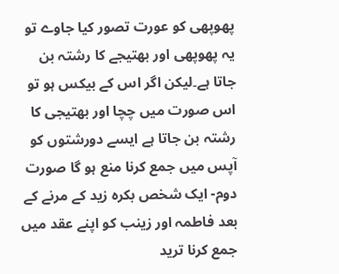پھوپھی کو عورت تصور کیا جاوے تو یہ پھوپھی اور بھتیجے کا رشتہ بن جاتا ہے۔لیکن اگر اس کے بیکس ہو تو اس صورت میں چچا اور بھتیجی کا رشتہ بن جاتا ہے ایسے دورشتوں کو آپس میں جمع کرنا منع ہو گا صورت دوم- ایک شخص بکرہ زید کے مرنے کے بعد فاطمہ اور زینب کو اپنے عقد میں جمع کرنا تريد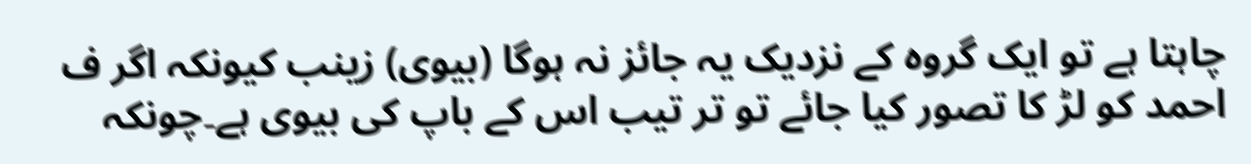چاہتا ہے تو ایک گروہ کے نزدیک یہ جائز نہ ہوگا (بیوی) زینب کیونکہ اگر ف احمد کو لڑ کا تصور کیا جائے تو تر تیب اس کے باپ کی بیوی ہے۔چونکہ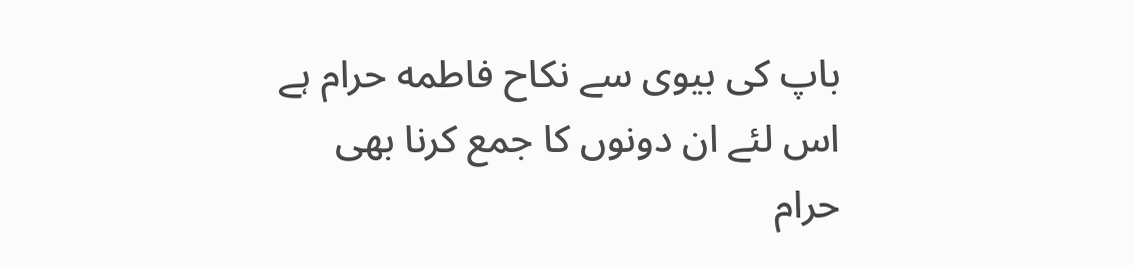باپ کی بیوی سے نکاح فاطمه حرام ہے اس لئے ان دونوں کا جمع کرنا بھی حرام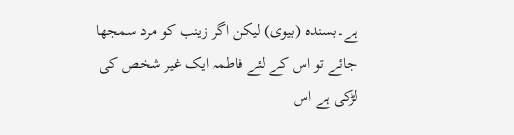ہے۔بسنده (بیوی) لیکن اگر زینب کو مرد سمجھا جائے تو اس کے لئے فاطمہ ایک غیر شخص کی لڑکی ہے اس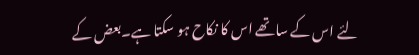لئے اس کے ساتھے اس کا نکاح ہو سکتا ہے۔بعض کے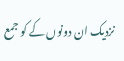نزدیک ان دونوں کے کو جمع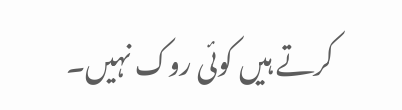کرتے ہیں کوئی روک نہیں۔